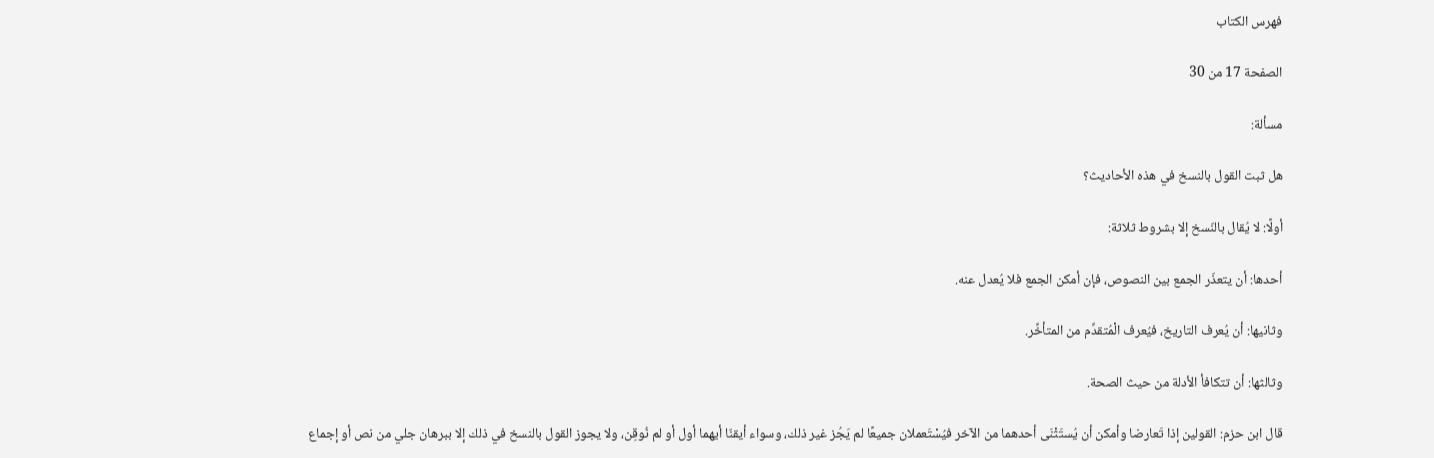فهرس الكتاب

الصفحة 17 من 30

مسألة:

هل ثبت القول بالنسخ في هذه الأحاديث؟

أولًا: لا يُقال بالنّسخ إلا بشروط ثلاثة:

أحدها: أن يتعذّر الجمع بين النصوص، فإن أمكن الجمع فلا يُعدل عنه.

وثانيها: أن يُعرف التاريخ، فيُعرف الْمُتقدِّم من المتأخِّر.

وثالثها: أن تتكافأ الأدلة من حيث الصحة.

قال ابن حزم: القولين إذا تَعارضا وأمكن أن يُستَثْنَى أحدهما من الآخر فيُسْتَعملان جميعًا لم يَجُز غير ذلك، وسواء أيقنّا أيهما أول أو لم نُوقِن، ولا يجوز القول بالنسخ في ذلك إلا ببرهان جلي من نص أو إجماع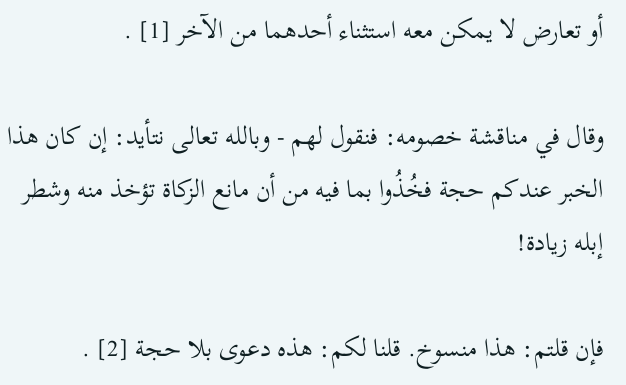أو تعارض لا يمكن معه استثناء أحدهما من الآخر [1] .

وقال في مناقشة خصومه: فنقول لهم - وبالله تعالى نتأيد: إن كان هذا الخبر عندكم حجة فخُذُوا بما فيه من أن مانع الزكاة تؤخذ منه وشطر إبله زيادة!

فإن قلتم: هذا منسوخ. قلنا لكم: هذه دعوى بلا حجة [2] .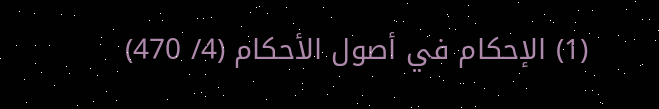(1) الإحكام في أصول الأحكام (4/ 470)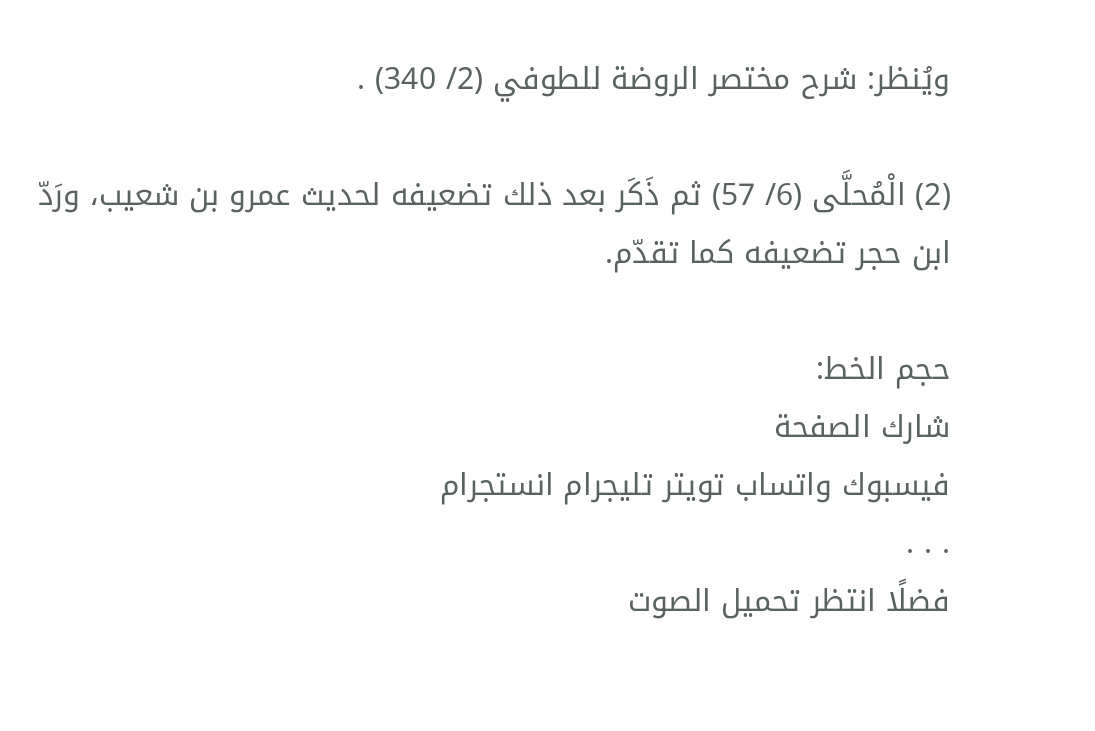ويُنظر: شرح مختصر الروضة للطوفي (2/ 340) .

(2) الْمُحلَّى (6/ 57) ثم ذَكَر بعد ذلك تضعيفه لحديث عمرو بن شعيب، ورَدّ ابن حجر تضعيفه كما تقدّم.

حجم الخط:
شارك الصفحة
فيسبوك واتساب تويتر تليجرام انستجرام
. . .
فضلًا انتظر تحميل الصوت